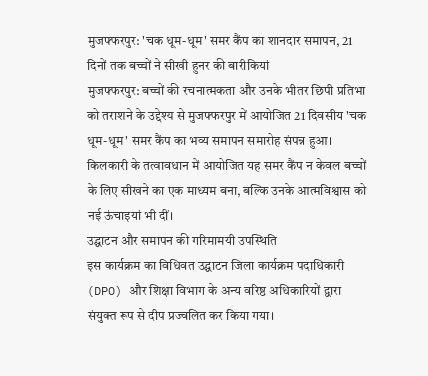मुजफ्फरपुर: 'चक धूम-धूम' समर कैंप का शानदार समापन, 21 दिनों तक बच्चों ने सीखी हुनर की बारीकियां
मुजफ्फरपुर: बच्चों की रचनात्मकता और उनके भीतर छिपी प्रतिभा को तराशने के उद्देश्य से मुजफ्फरपुर में आयोजित 21 दिवसीय 'चक धूम-धूम' समर कैंप का भव्य समापन समारोह संपन्न हुआ। किलकारी के तत्वावधान में आयोजित यह समर कैंप न केवल बच्चों के लिए सीखने का एक माध्यम बना, बल्कि उनके आत्मविश्वास को नई ऊंचाइयां भी दीं।
उद्घाटन और समापन की गरिमामयी उपस्थिति
इस कार्यक्रम का विधिवत उद्घाटन जिला कार्यक्रम पदाधिकारी (DPO) और शिक्षा विभाग के अन्य वरिष्ठ अधिकारियों द्वारा संयुक्त रूप से दीप प्रज्वलित कर किया गया।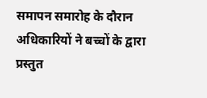समापन समारोह के दौरान अधिकारियों ने बच्चों के द्वारा प्रस्तुत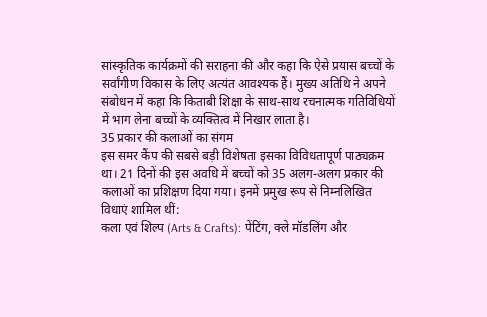सांस्कृतिक कार्यक्रमों की सराहना की और कहा कि ऐसे प्रयास बच्चों के सर्वांगीण विकास के लिए अत्यंत आवश्यक हैं। मुख्य अतिथि ने अपने संबोधन में कहा कि किताबी शिक्षा के साथ-साथ रचनात्मक गतिविधियों में भाग लेना बच्चों के व्यक्तित्व में निखार लाता है।
35 प्रकार की कलाओं का संगम
इस समर कैंप की सबसे बड़ी विशेषता इसका विविधतापूर्ण पाठ्यक्रम था। 21 दिनों की इस अवधि में बच्चों को 35 अलग-अलग प्रकार की कलाओं का प्रशिक्षण दिया गया। इनमें प्रमुख रूप से निम्नलिखित विधाएं शामिल थीं:
कला एवं शिल्प (Arts & Crafts): पेंटिंग, क्ले मॉडलिंग और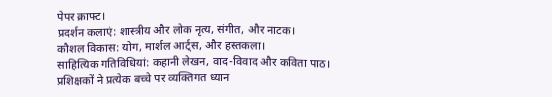पेपर क्राफ्ट।
प्रदर्शन कलाएं: शास्त्रीय और लोक नृत्य, संगीत, और नाटक।
कौशल विकास: योग, मार्शल आर्ट्स, और हस्तकला।
साहित्यिक गतिविधियां: कहानी लेखन, वाद-विवाद और कविता पाठ।
प्रशिक्षकों ने प्रत्येक बच्चे पर व्यक्तिगत ध्यान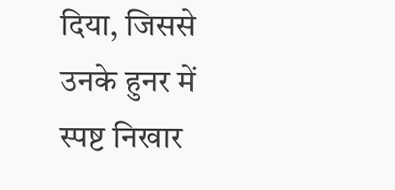दिया, जिससे उनके हुनर में स्पष्ट निखार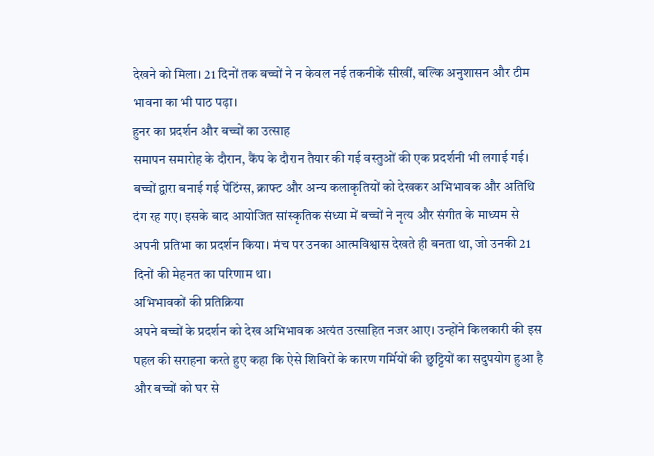देखने को मिला। 21 दिनों तक बच्चों ने न केवल नई तकनीकें सीखीं, बल्कि अनुशासन और टीम भावना का भी पाठ पढ़ा।
हुनर का प्रदर्शन और बच्चों का उत्साह
समापन समारोह के दौरान, कैंप के दौरान तैयार की गई वस्तुओं की एक प्रदर्शनी भी लगाई गई। बच्चों द्वारा बनाई गई पेंटिंग्स, क्राफ्ट और अन्य कलाकृतियों को देखकर अभिभावक और अतिथि दंग रह गए। इसके बाद आयोजित सांस्कृतिक संध्या में बच्चों ने नृत्य और संगीत के माध्यम से अपनी प्रतिभा का प्रदर्शन किया। मंच पर उनका आत्मविश्वास देखते ही बनता था, जो उनकी 21 दिनों की मेहनत का परिणाम था।
अभिभावकों की प्रतिक्रिया
अपने बच्चों के प्रदर्शन को देख अभिभावक अत्यंत उत्साहित नजर आए। उन्होंने किलकारी की इस पहल की सराहना करते हुए कहा कि ऐसे शिविरों के कारण गर्मियों की छुट्टियों का सदुपयोग हुआ है और बच्चों को घर से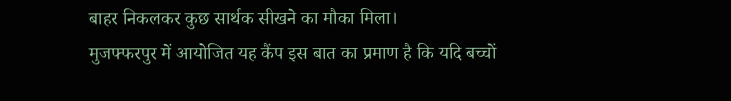बाहर निकलकर कुछ सार्थक सीखने का मौका मिला।
मुजफ्फरपुर में आयोजित यह कैंप इस बात का प्रमाण है कि यदि बच्चों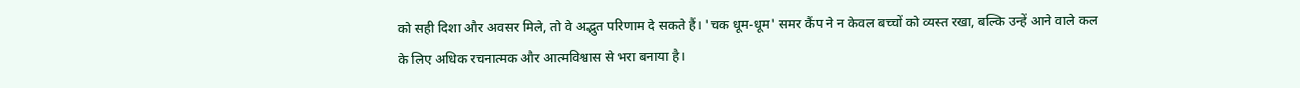को सही दिशा और अवसर मिले, तो वे अद्भुत परिणाम दे सकते हैं। 'चक धूम-धूम' समर कैंप ने न केवल बच्चों को व्यस्त रखा, बल्कि उन्हें आने वाले कल के लिए अधिक रचनात्मक और आत्मविश्वास से भरा बनाया है।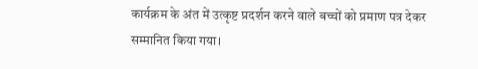कार्यक्रम के अंत में उत्कृष्ट प्रदर्शन करने वाले बच्चों को प्रमाण पत्र देकर सम्मानित किया गया।